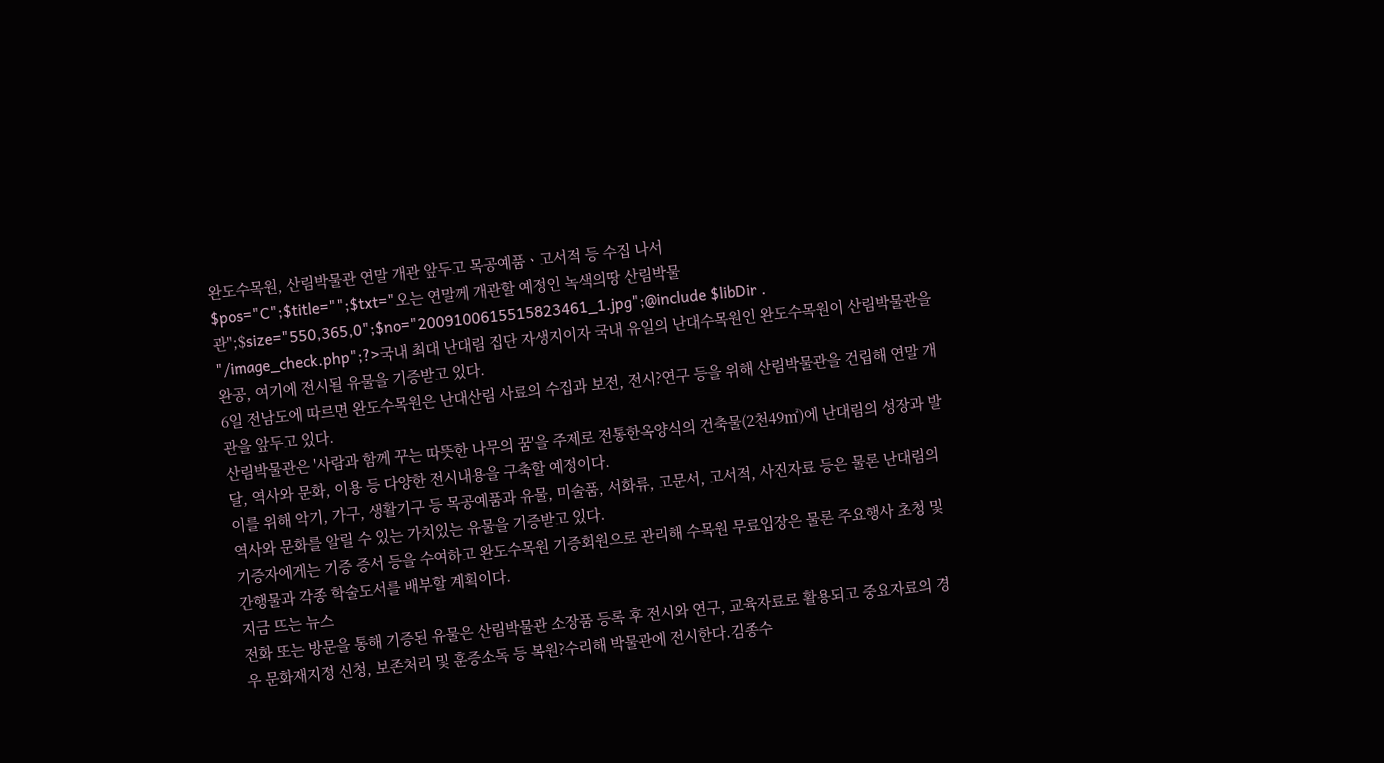완도수목원, 산림박물관 연말 개관 앞두고 목공예품ㆍ고서적 등 수집 나서
$pos="C";$title="";$txt="오는 연말께 개관할 예정인 녹색의땅 산림박물관";$size="550,365,0";$no="2009100615515823461_1.jpg";@include $libDir . "/image_check.php";?>국내 최대 난대림 집단 자생지이자 국내 유일의 난대수목원인 완도수목원이 산림박물관을 완공, 여기에 전시될 유물을 기증받고 있다.
6일 전남도에 따르면 완도수목원은 난대산림 사료의 수집과 보전, 전시?연구 등을 위해 산림박물관을 건립해 연말 개관을 앞두고 있다.
산림박물관은 '사람과 함께 꾸는 따뜻한 나무의 꿈'을 주제로 전통한옥양식의 건축물(2천49㎡)에 난대림의 성장과 발달, 역사와 문화, 이용 등 다양한 전시내용을 구축할 예정이다.
이를 위해 악기, 가구, 생활기구 등 목공예품과 유물, 미술품, 서화류, 고문서, 고서적, 사진자료 등은 물론 난대림의 역사와 문화를 알릴 수 있는 가치있는 유물을 기증받고 있다.
기증자에게는 기증 증서 등을 수여하고 완도수목원 기증회원으로 관리해 수목원 무료입장은 물론 주요행사 초청 및 간행물과 각종 학술도서를 배부할 계획이다.
지금 뜨는 뉴스
전화 또는 방문을 통해 기증된 유물은 산림박물관 소장품 등록 후 전시와 연구, 교육자료로 활용되고 중요자료의 경우 문화재지정 신청, 보존처리 및 훈증소독 등 복원?수리해 박물관에 전시한다.김종수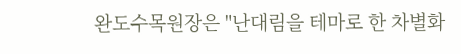완도수목원장은 "난대림을 테마로 한 차별화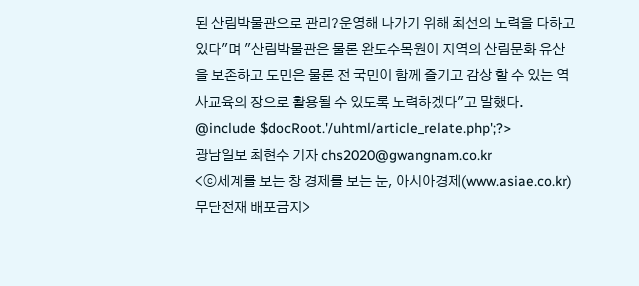된 산림박물관으로 관리?운영해 나가기 위해 최선의 노력을 다하고 있다"며 "산림박물관은 물론 완도수목원이 지역의 산림문화 유산을 보존하고 도민은 물론 전 국민이 함께 즐기고 감상 할 수 있는 역사교육의 장으로 활용될 수 있도록 노력하겠다"고 말했다.
@include $docRoot.'/uhtml/article_relate.php';?>
광남일보 최현수 기자 chs2020@gwangnam.co.kr
<ⓒ세계를 보는 창 경제를 보는 눈, 아시아경제(www.asiae.co.kr) 무단전재 배포금지>